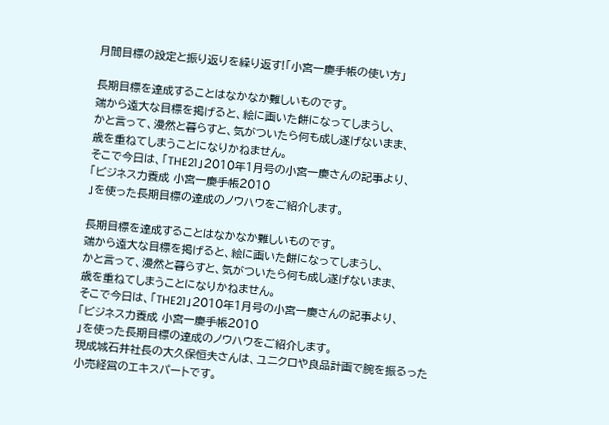月間目標の設定と振り返りを繰り返す!「小宮一慶手帳の使い方」

長期目標を達成することはなかなか難しいものです。
端から遠大な目標を掲げると、絵に画いた餅になってしまうし、
かと言って、漫然と暮らすと、気がついたら何も成し遂げないまま、
歳を重ねてしまうことになりかねません。
そこで今日は、「THE21」2010年1月号の小宮一慶さんの記事より、
「ビジネス力養成 小宮一慶手帳2010
」を使った長期目標の達成のノウハウをご紹介します。

長期目標を達成することはなかなか難しいものです。
端から遠大な目標を掲げると、絵に画いた餅になってしまうし、
かと言って、漫然と暮らすと、気がついたら何も成し遂げないまま、
歳を重ねてしまうことになりかねません。
そこで今日は、「THE21」2010年1月号の小宮一慶さんの記事より、
「ビジネス力養成 小宮一慶手帳2010
」を使った長期目標の達成のノウハウをご紹介します。
現成城石井社長の大久保恒夫さんは、ユニクロや良品計画で腕を振るった
小売経営のエキスパートです。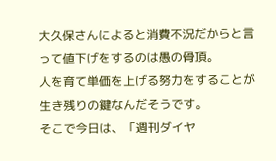大久保さんによると消費不況だからと言って値下げをするのは愚の骨頂。
人を育て単価を上げる努力をすることが生き残りの鍵なんだそうです。
そこで今日は、「週刊ダイヤ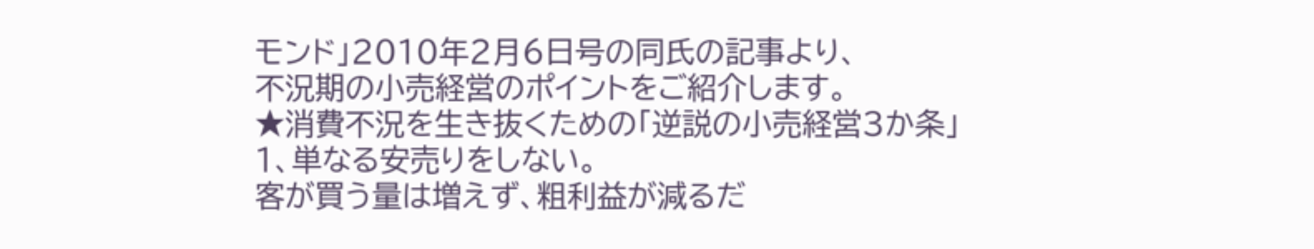モンド」2010年2月6日号の同氏の記事より、
不況期の小売経営のポイントをご紹介します。
★消費不況を生き抜くための「逆説の小売経営3か条」
1、単なる安売りをしない。
客が買う量は増えず、粗利益が減るだ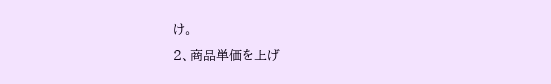け。
2、商品単価を上げ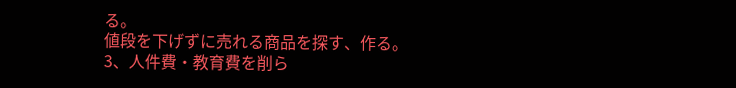る。
値段を下げずに売れる商品を探す、作る。
3、人件費・教育費を削ら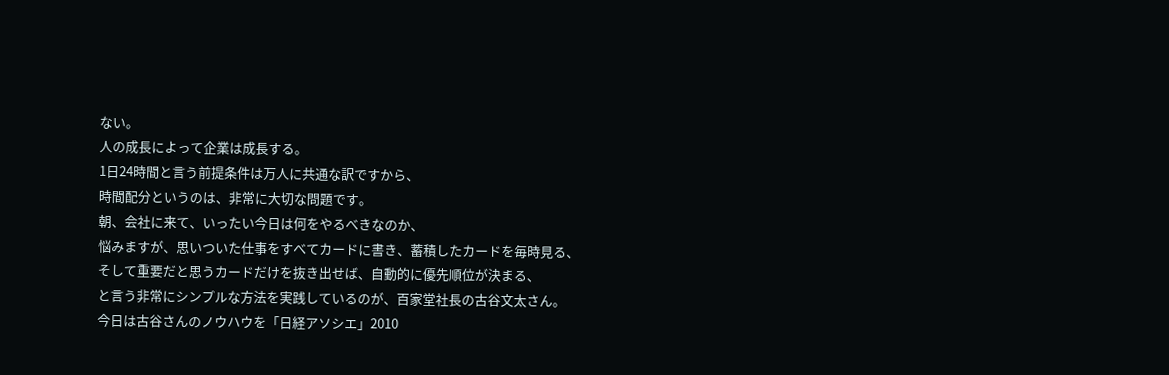ない。
人の成長によって企業は成長する。
1日24時間と言う前提条件は万人に共通な訳ですから、
時間配分というのは、非常に大切な問題です。
朝、会社に来て、いったい今日は何をやるべきなのか、
悩みますが、思いついた仕事をすべてカードに書き、蓄積したカードを毎時見る、
そして重要だと思うカードだけを抜き出せば、自動的に優先順位が決まる、
と言う非常にシンプルな方法を実践しているのが、百家堂社長の古谷文太さん。
今日は古谷さんのノウハウを「日経アソシエ」2010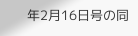年2月16日号の同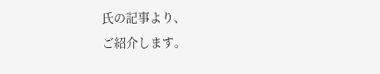氏の記事より、
ご紹介します。